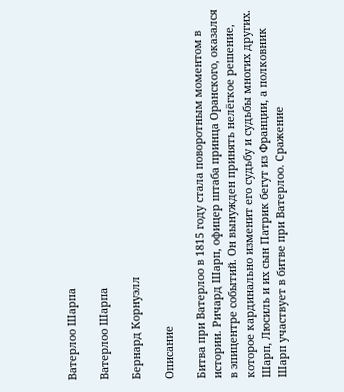Ватерлоо Шарпа

Ватерлоо Шарпа

Бернард Корнуэлл

Описание

Битва при Ватерлоо в 1815 году стала поворотным моментом в истории. Ричард Шарп, офицер штаба принца Оранского, оказался в эпицентре событий. Он вынужден принять нелёгкое решение, которое кардинально изменит его судьбу и судьбы многих других. Шарп, Люсиль и их сын Патрик бегут из Франции, а полковник Шарп участвует в битве при Ватерлоо. Сражение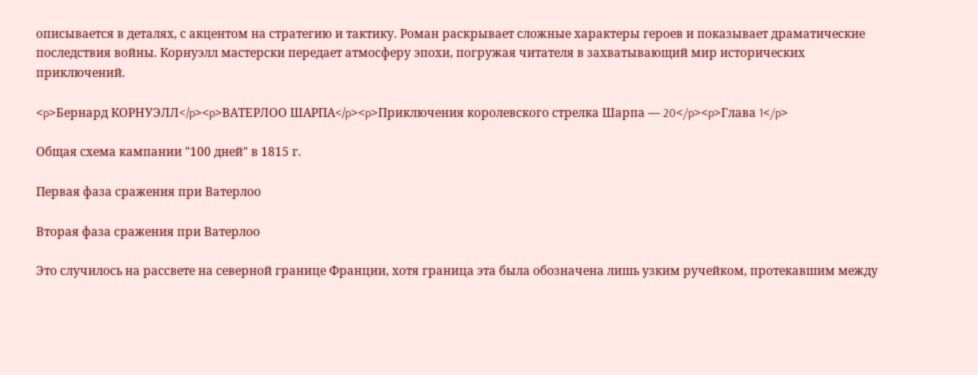описывается в деталях, с акцентом на стратегию и тактику. Роман раскрывает сложные характеры героев и показывает драматические последствия войны. Корнуэлл мастерски передает атмосферу эпохи, погружая читателя в захватывающий мир исторических приключений.

<p>Бернард КОРНУЭЛЛ</p><p>ВАТЕРЛОО ШАРПА</p><p>Приключения королевского стрелка Шарпа — 20</p><p>Глава 1</p>

Общая схема кампании "100 дней" в 1815 г.

Первая фаза сражения при Ватерлоо

Вторая фаза сражения при Ватерлоо

Это случилось на рассвете на северной границе Франции, хотя граница эта была обозначена лишь узким ручейком, протекавшим между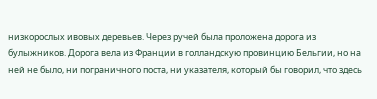низкорослых ивовых деревьев. Через ручей была проложена дорога из булыжников. Дорога вела из Франции в голландскую провинцию Бельгии, но на ней не было, ни пограничного поста, ни указателя, который бы говорил, что здесь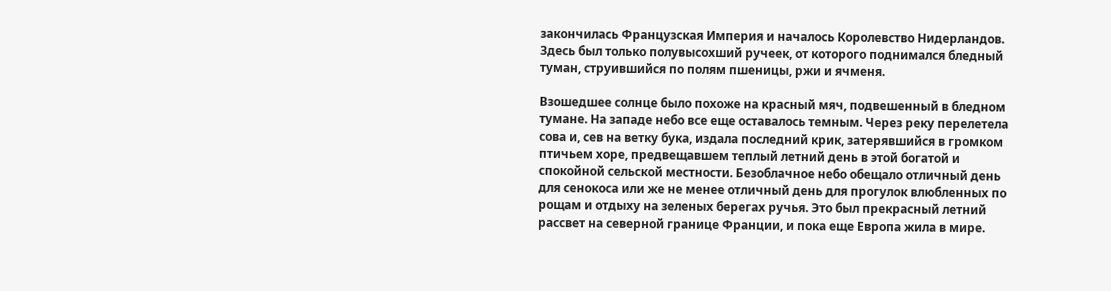закончилась Французская Империя и началось Королевство Нидерландов. Здесь был только полувысохший ручеек, от которого поднимался бледный туман, струившийся по полям пшеницы, ржи и ячменя.

Взошедшее солнце было похоже на красный мяч, подвешенный в бледном тумане. На западе небо все еще оставалось темным. Через реку перелетела сова и, сев на ветку бука, издала последний крик, затерявшийся в громком птичьем хоре, предвещавшем теплый летний день в этой богатой и спокойной сельской местности. Безоблачное небо обещало отличный день для сенокоса или же не менее отличный день для прогулок влюбленных по рощам и отдыху на зеленых берегах ручья. Это был прекрасный летний рассвет на северной границе Франции, и пока еще Европа жила в мире.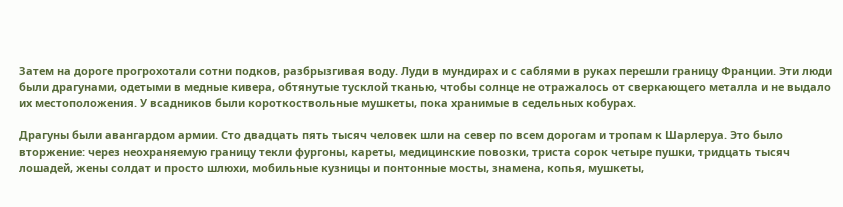Затем на дороге прогрохотали сотни подков, разбрызгивая воду. Луди в мундирах и с саблями в руках перешли границу Франции. Эти люди были драгунами, одетыми в медные кивера, обтянутые тусклой тканью, чтобы солнце не отражалось от сверкающего металла и не выдало их местоположения. У всадников были короткоствольные мушкеты, пока хранимые в седельных кобурах.

Драгуны были авангардом армии. Сто двадцать пять тысяч человек шли на север по всем дорогам и тропам к Шарлеруа. Это было вторжение: через неохраняемую границу текли фургоны, кареты, медицинские повозки, триста сорок четыре пушки, тридцать тысяч лошадей, жены солдат и просто шлюхи, мобильные кузницы и понтонные мосты, знамена, копья, мушкеты,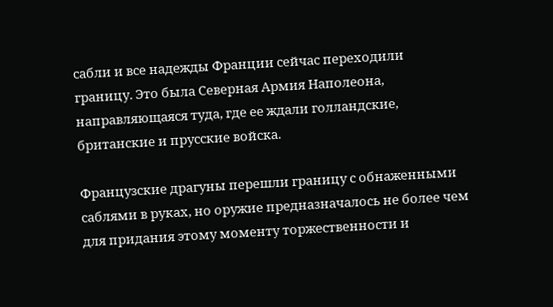сабли и все надежды Франции сейчас переходили границу. Это была Северная Армия Наполеона, направляющаяся туда, где ее ждали голландские, британские и прусские войска.

Французские драгуны перешли границу с обнаженными саблями в руках, но оружие предназначалось не более чем для придания этому моменту торжественности и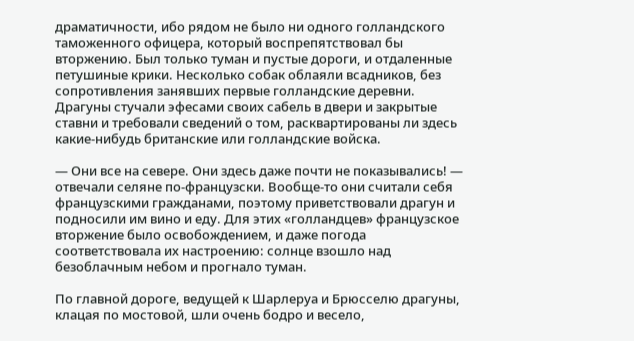драматичности, ибо рядом не было ни одного голландского таможенного офицера, который воспрепятствовал бы вторжению. Был только туман и пустые дороги, и отдаленные петушиные крики. Несколько собак облаяли всадников, без сопротивления занявших первые голландские деревни. Драгуны стучали эфесами своих сабель в двери и закрытые ставни и требовали сведений о том, расквартированы ли здесь какие-нибудь британские или голландские войска.

— Они все на севере. Они здесь даже почти не показывались! — отвечали селяне по-французски. Вообще-то они считали себя французскими гражданами, поэтому приветствовали драгун и подносили им вино и еду. Для этих «голландцев» французское вторжение было освобождением, и даже погода соответствовала их настроению: солнце взошло над безоблачным небом и прогнало туман.

По главной дороге, ведущей к Шарлеруа и Брюсселю драгуны, клацая по мостовой, шли очень бодро и весело,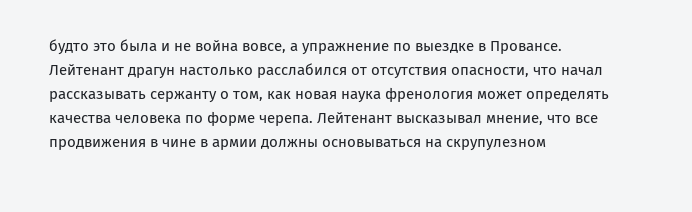будто это была и не война вовсе, а упражнение по выездке в Провансе. Лейтенант драгун настолько расслабился от отсутствия опасности, что начал рассказывать сержанту о том, как новая наука френология может определять качества человека по форме черепа. Лейтенант высказывал мнение, что все продвижения в чине в армии должны основываться на скрупулезном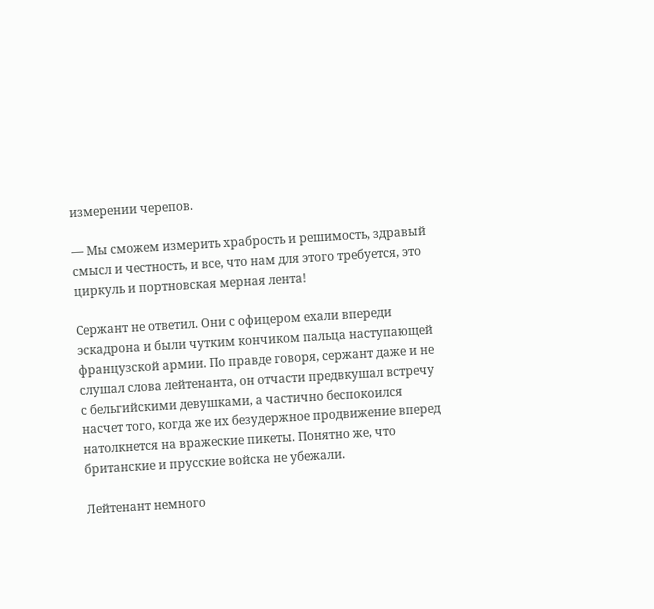измерении черепов.

— Мы сможем измерить храбрость и решимость, здравый смысл и честность, и все, что нам для этого требуется, это циркуль и портновская мерная лента!

Сержант не ответил. Они с офицером ехали впереди эскадрона и были чутким кончиком пальца наступающей французской армии. По правде говоря, сержант даже и не слушал слова лейтенанта, он отчасти предвкушал встречу с бельгийскими девушками, а частично беспокоился насчет того, когда же их безудержное продвижение вперед натолкнется на вражеские пикеты. Понятно же, что британские и прусские войска не убежали.

Лейтенант немного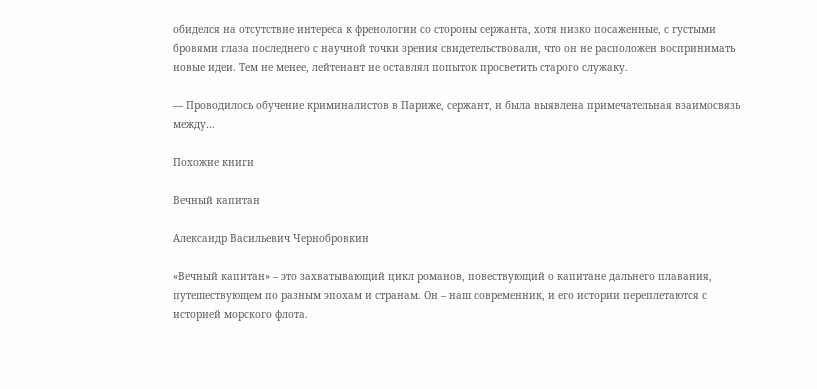обиделся на отсутствие интереса к френологии со стороны сержанта, хотя низко посаженные, с густыми бровями глаза последнего с научной точки зрения свидетельствовали, что он не расположен воспринимать новые идеи. Тем не менее, лейтенант не оставлял попыток просветить старого служаку.

— Проводилось обучение криминалистов в Париже, сержант, и была выявлена примечательная взаимосвязь между…

Похожие книги

Вечный капитан

Александр Васильевич Чернобровкин

«Вечный капитан» – это захватывающий цикл романов, повествующий о капитане дальнего плавания, путешествующем по разным эпохам и странам. Он – наш современник, и его истории переплетаются с историей морского флота.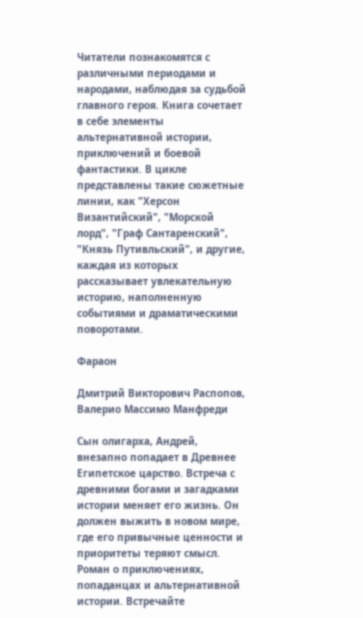Читатели познакомятся с различными периодами и народами, наблюдая за судьбой главного героя. Книга сочетает в себе элементы альтернативной истории, приключений и боевой фантастики. В цикле представлены такие сюжетные линии, как "Херсон Византийский", "Морской лорд", "Граф Сантаренский", "Князь Путивльский", и другие, каждая из которых рассказывает увлекательную историю, наполненную событиями и драматическими поворотами.

Фараон

Дмитрий Викторович Распопов, Валерио Массимо Манфреди

Сын олигарха, Андрей, внезапно попадает в Древнее Египетское царство. Встреча с древними богами и загадками истории меняет его жизнь. Он должен выжить в новом мире, где его привычные ценности и приоритеты теряют смысл. Роман о приключениях, попаданцах и альтернативной истории. Встречайте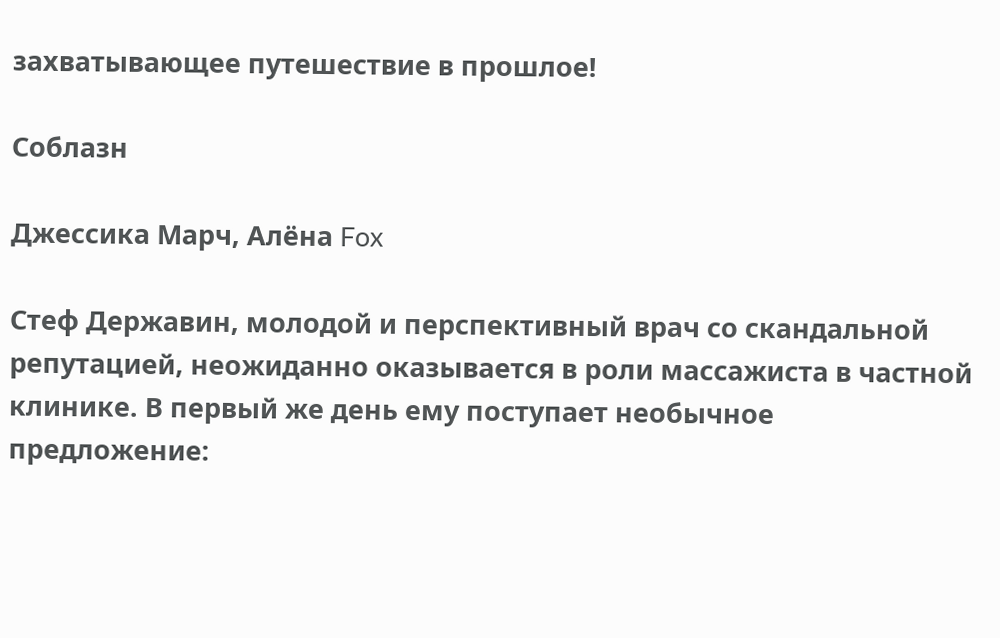захватывающее путешествие в прошлое!

Соблазн

Джессика Марч, Алёна Fox

Стеф Державин, молодой и перспективный врач со скандальной репутацией, неожиданно оказывается в роли массажиста в частной клинике. В первый же день ему поступает необычное предложение: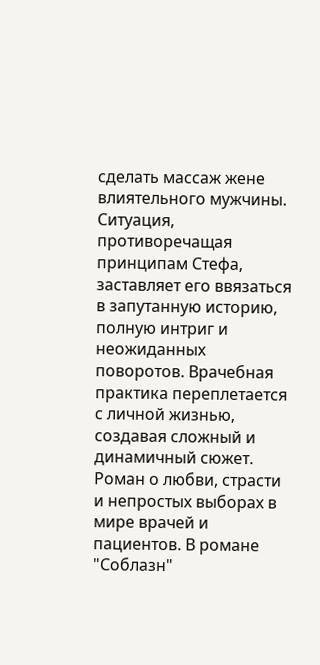сделать массаж жене влиятельного мужчины. Ситуация, противоречащая принципам Стефа, заставляет его ввязаться в запутанную историю, полную интриг и неожиданных поворотов. Врачебная практика переплетается с личной жизнью, создавая сложный и динамичный сюжет. Роман о любви, страсти и непростых выборах в мире врачей и пациентов. В романе "Соблазн"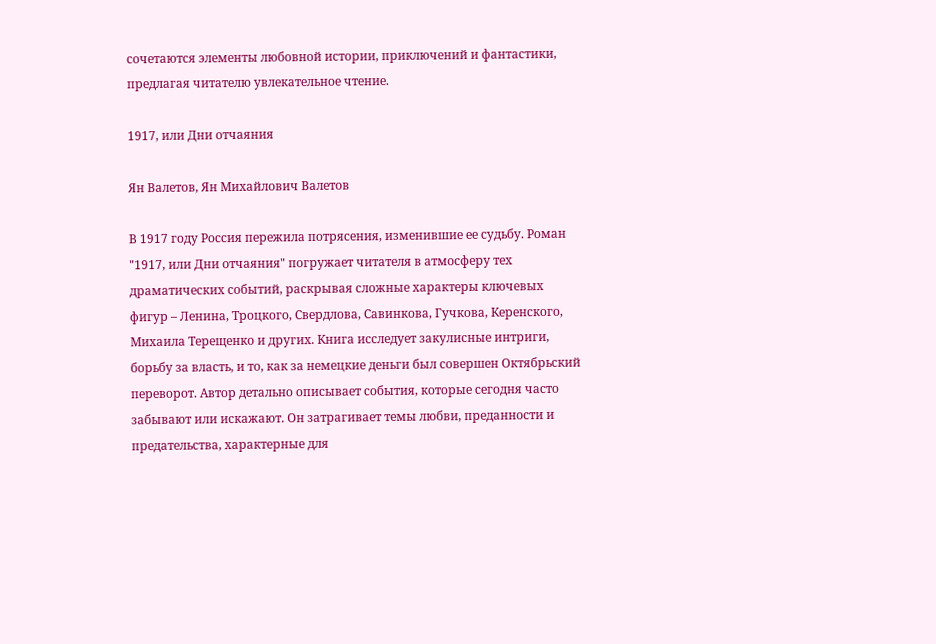сочетаются элементы любовной истории, приключений и фантастики, предлагая читателю увлекательное чтение.

1917, или Дни отчаяния

Ян Валетов, Ян Михайлович Валетов

В 1917 году Россия пережила потрясения, изменившие ее судьбу. Роман "1917, или Дни отчаяния" погружает читателя в атмосферу тех драматических событий, раскрывая сложные характеры ключевых фигур – Ленина, Троцкого, Свердлова, Савинкова, Гучкова, Керенского, Михаила Терещенко и других. Книга исследует закулисные интриги, борьбу за власть, и то, как за немецкие деньги был совершен Октябрьский переворот. Автор детально описывает события, которые сегодня часто забывают или искажают. Он затрагивает темы любви, преданности и предательства, характерные для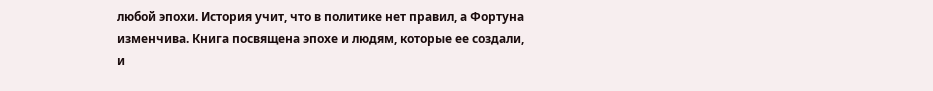любой эпохи. История учит, что в политике нет правил, а Фортуна изменчива. Книга посвящена эпохе и людям, которые ее создали, и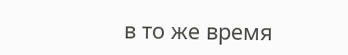в то же время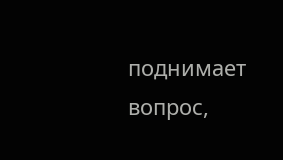поднимает вопрос,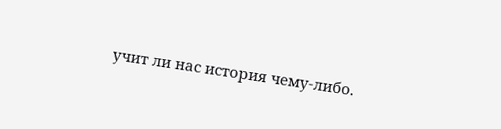учит ли нас история чему-либо.